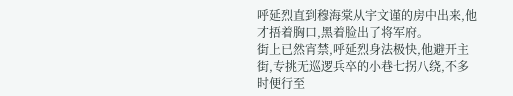呼延烈直到穆海棠从宇文谨的房中出来,他才捂着胸口,黑着脸出了将军府。
街上已然宵禁,呼延烈身法极快,他避开主街,专挑无巡逻兵卒的小巷七拐八绕,不多时便行至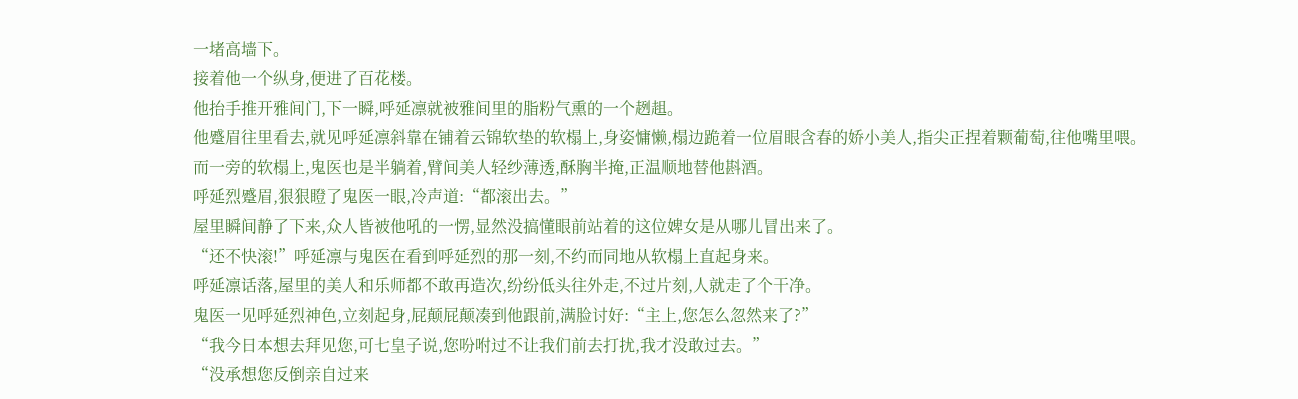一堵高墙下。
接着他一个纵身,便进了百花楼。
他抬手推开雅间门,下一瞬,呼延凛就被雅间里的脂粉气熏的一个趔趄。
他蹙眉往里看去,就见呼延凛斜靠在铺着云锦软垫的软榻上,身姿慵懒,榻边跪着一位眉眼含春的娇小美人,指尖正捏着颗葡萄,往他嘴里喂。
而一旁的软榻上,鬼医也是半躺着,臂间美人轻纱薄透,酥胸半掩,正温顺地替他斟酒。
呼延烈蹙眉,狠狠瞪了鬼医一眼,冷声道:“都滚出去。”
屋里瞬间静了下来,众人皆被他吼的一愣,显然没搞懂眼前站着的这位婢女是从哪儿冒出来了。
“还不快滚!”呼延凛与鬼医在看到呼延烈的那一刻,不约而同地从软榻上直起身来。
呼延凛话落,屋里的美人和乐师都不敢再造次,纷纷低头往外走,不过片刻,人就走了个干净。
鬼医一见呼延烈神色,立刻起身,屁颠屁颠凑到他跟前,满脸讨好:“主上,您怎么忽然来了?”
“我今日本想去拜见您,可七皇子说,您吩咐过不让我们前去打扰,我才没敢过去。”
“没承想您反倒亲自过来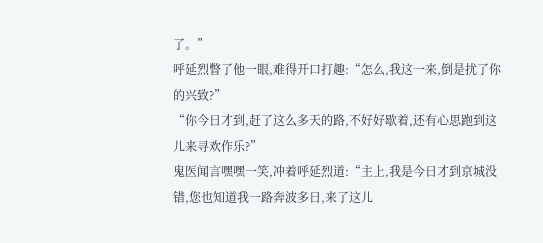了。”
呼延烈瞥了他一眼,难得开口打趣:“怎么,我这一来,倒是扰了你的兴致?”
“你今日才到,赶了这么多天的路,不好好歇着,还有心思跑到这儿来寻欢作乐?”
鬼医闻言嘿嘿一笑,冲着呼延烈道:“主上,我是今日才到京城没错,您也知道我一路奔波多日,来了这儿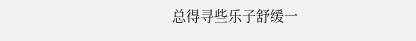总得寻些乐子舒缓一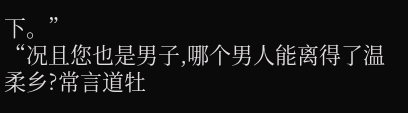下。”
“况且您也是男子,哪个男人能离得了温柔乡?常言道牡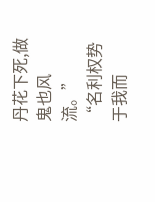丹花下死,做鬼也风流。”
“名利权势于我而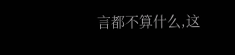言都不算什么,这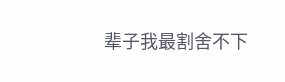辈子我最割舍不下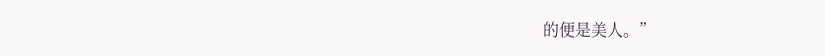的便是美人。”